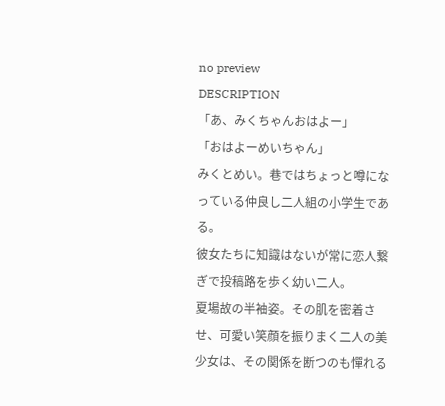no preview
DESCRIPTION
「あ、みくちゃんおはよー」
「おはよーめいちゃん」
みくとめい。巷ではちょっと噂になっている仲良し二人組の小学生である。
彼女たちに知識はないが常に恋人繋ぎで投稿路を歩く幼い二人。
夏場故の半袖姿。その肌を密着させ、可愛い笑顔を振りまく二人の美少女は、その関係を断つのも憚れる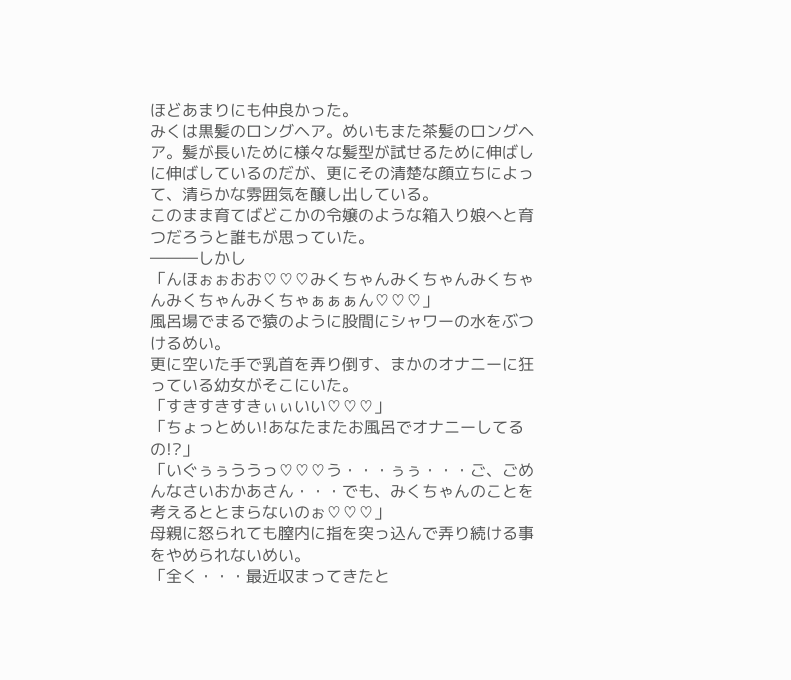ほどあまりにも仲良かった。
みくは黒髪のロングヘア。めいもまた茶髪のロングヘア。髪が長いために様々な髪型が試せるために伸ばしに伸ばしているのだが、更にその清楚な顔立ちによって、清らかな雰囲気を醸し出している。
このまま育てばどこかの令嬢のような箱入り娘へと育つだろうと誰もが思っていた。
―――しかし
「んほぉぉおお♡♡♡みくちゃんみくちゃんみくちゃんみくちゃんみくちゃぁぁぁん♡♡♡」
風呂場でまるで猿のように股間にシャワーの水をぶつけるめい。
更に空いた手で乳首を弄り倒す、まかのオナニーに狂っている幼女がそこにいた。
「すきすきすきぃぃいい♡♡♡」
「ちょっとめい!あなたまたお風呂でオナニーしてるの!?」
「いぐぅぅううっ♡♡♡う・・・ぅぅ・・・ご、ごめんなさいおかあさん・・・でも、みくちゃんのことを考えるととまらないのぉ♡♡♡」
母親に怒られても膣内に指を突っ込んで弄り続ける事をやめられないめい。
「全く・・・最近収まってきたと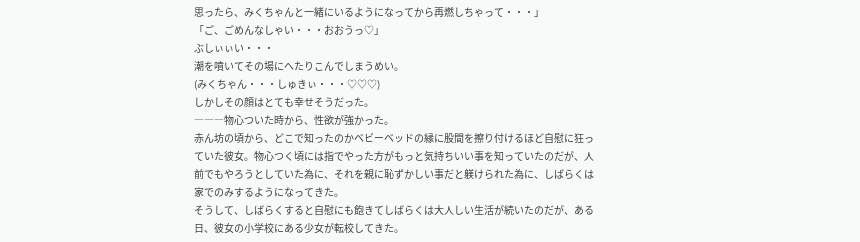思ったら、みくちゃんと一緒にいるようになってから再燃しちゃって・・・」
「ご、ごめんなしゃい・・・おおうっ♡」
ぶしぃぃい・・・
潮を噴いてその場にへたりこんでしまうめい。
(みくちゃん・・・しゅきぃ・・・♡♡♡)
しかしその顔はとても幸せそうだった。
―――物心ついた時から、性欲が強かった。
赤ん坊の頃から、どこで知ったのかベビーベッドの縁に股間を擦り付けるほど自慰に狂っていた彼女。物心つく頃には指でやった方がもっと気持ちいい事を知っていたのだが、人前でもやろうとしていた為に、それを親に恥ずかしい事だと躾けられた為に、しばらくは家でのみするようになってきた。
そうして、しばらくすると自慰にも飽きてしばらくは大人しい生活が続いたのだが、ある日、彼女の小学校にある少女が転校してきた。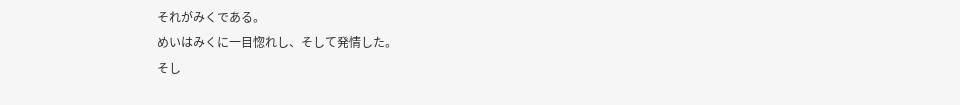それがみくである。
めいはみくに一目惚れし、そして発情した。
そし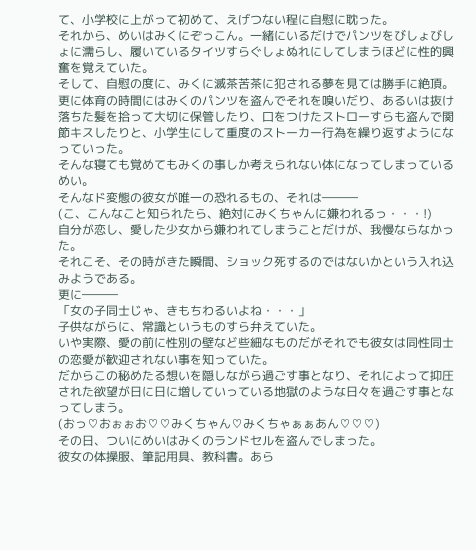て、小学校に上がって初めて、えげつない程に自慰に耽った。
それから、めいはみくにぞっこん。一緒にいるだけでパンツをびしょびしょに濡らし、履いているタイツすらぐしょぬれにしてしまうほどに性的興奮を覚えていた。
そして、自慰の度に、みくに滅茶苦茶に犯される夢を見ては勝手に絶頂。
更に体育の時間にはみくのパンツを盗んでそれを嗅いだり、あるいは抜け落ちた髪を拾って大切に保管したり、口をつけたストローすらも盗んで関節キスしたりと、小学生にして重度のストーカー行為を繰り返すようになっていった。
そんな寝ても覚めてもみくの事しか考えられない体になってしまっているめい。
そんなド変態の彼女が唯一の恐れるもの、それは―――
(こ、こんなこと知られたら、絶対にみくちゃんに嫌われるっ・・・!)
自分が恋し、愛した少女から嫌われてしまうことだけが、我慢ならなかった。
それこそ、その時がきた瞬間、ショック死するのではないかという入れ込みようである。
更に―――
「女の子同士じゃ、きもちわるいよね・・・」
子供ながらに、常識というものすら弁えていた。
いや実際、愛の前に性別の壁など些細なものだがそれでも彼女は同性同士の恋愛が歓迎されない事を知っていた。
だからこの秘めたる想いを隠しながら過ごす事となり、それによって抑圧された欲望が日に日に増していっている地獄のような日々を過ごす事となってしまう。
(おっ♡おぉぉお♡♡みくちゃん♡みくちゃぁぁあん♡♡♡)
その日、ついにめいはみくのランドセルを盗んでしまった。
彼女の体操服、筆記用具、教科書。あら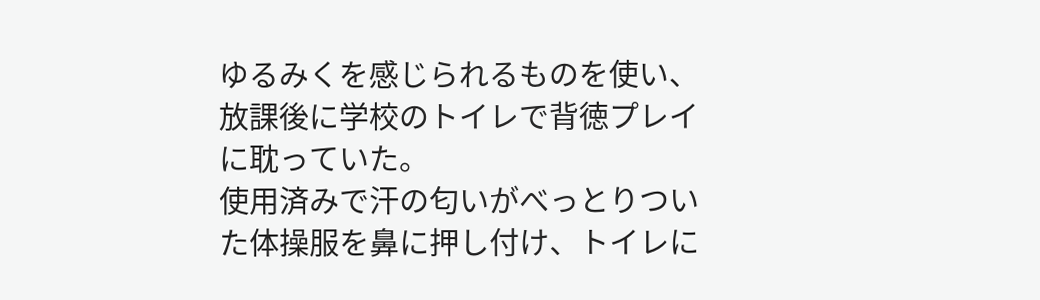ゆるみくを感じられるものを使い、放課後に学校のトイレで背徳プレイに耽っていた。
使用済みで汗の匂いがべっとりついた体操服を鼻に押し付け、トイレに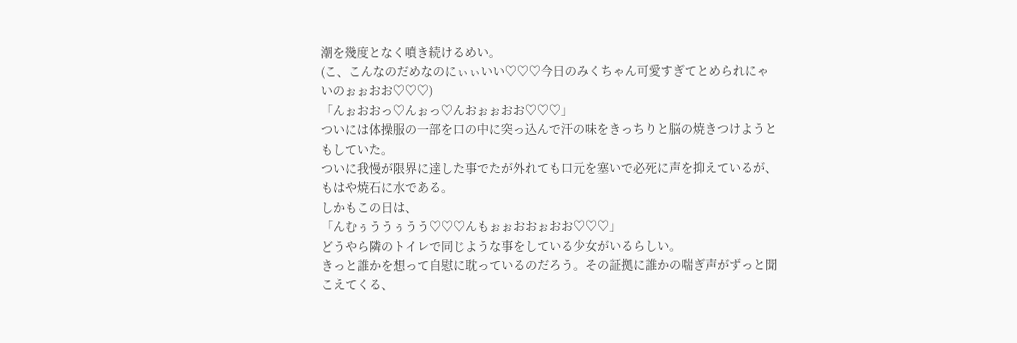潮を幾度となく噴き続けるめい。
(こ、こんなのだめなのにぃぃいい♡♡♡今日のみくちゃん可愛すぎてとめられにゃいのぉぉおお♡♡♡)
「んぉおおっ♡んぉっ♡んおぉぉおお♡♡♡」
ついには体操服の一部を口の中に突っ込んで汗の味をきっちりと脳の焼きつけようともしていた。
ついに我慢が限界に達した事でたが外れても口元を塞いで必死に声を抑えているが、もはや焼石に水である。
しかもこの日は、
「んむぅううぅうう♡♡♡んもぉぉおおぉおお♡♡♡」
どうやら隣のトイレで同じような事をしている少女がいるらしい。
きっと誰かを想って自慰に耽っているのだろう。その証拠に誰かの喘ぎ声がずっと聞こえてくる、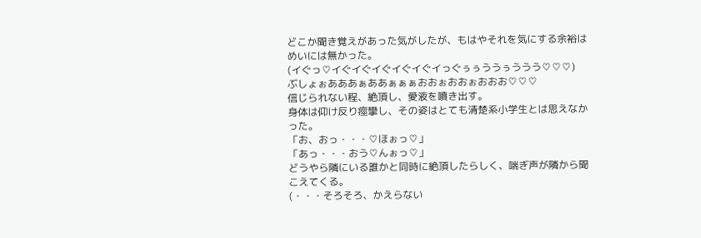どこか聞き覚えがあった気がしたが、もはやそれを気にする余裕はめいには無かった。
(イぐっ♡イぐイぐイぐイぐイぐイっぐぅぅううぅううう♡♡♡)
ぶしょぉあああぁああぁぁぁおおぉおおぉおおお♡♡♡
信じられない程、絶頂し、愛液を噴き出す。
身体は仰け反り痙攣し、その姿はとても清楚系小学生とは思えなかった。
「お、おっ・・・♡ほぉっ♡」
「あっ・・・おう♡んぉっ♡」
どうやら隣にいる誰かと同時に絶頂したらしく、喘ぎ声が隣から聞こえてくる。
(・・・そろそろ、かえらない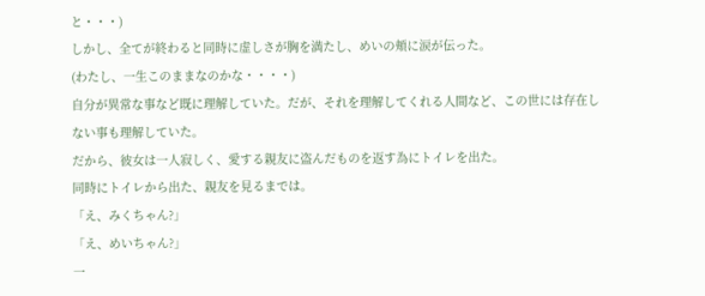と・・・)
しかし、全てが終わると同時に虚しさが胸を満たし、めいの頬に涙が伝った。
(わたし、一生このままなのかな・・・・)
自分が異常な事など既に理解していた。だが、それを理解してくれる人間など、この世には存在しない事も理解していた。
だから、彼女は一人寂しく、愛する親友に盗んだものを返す為にトイレを出た。
同時にトイレから出た、親友を見るまでは。
「え、みくちゃん?」
「え、めいちゃん?」
一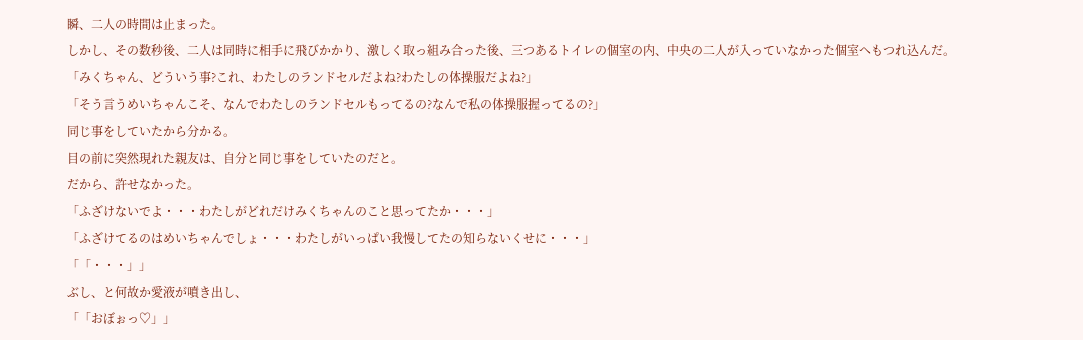瞬、二人の時間は止まった。
しかし、その数秒後、二人は同時に相手に飛びかかり、激しく取っ組み合った後、三つあるトイレの個室の内、中央の二人が入っていなかった個室へもつれ込んだ。
「みくちゃん、どういう事?これ、わたしのランドセルだよね?わたしの体操服だよね?」
「そう言うめいちゃんこそ、なんでわたしのランドセルもってるの?なんで私の体操服握ってるの?」
同じ事をしていたから分かる。
目の前に突然現れた親友は、自分と同じ事をしていたのだと。
だから、許せなかった。
「ふざけないでよ・・・わたしがどれだけみくちゃんのこと思ってたか・・・」
「ふざけてるのはめいちゃんでしょ・・・わたしがいっぱい我慢してたの知らないくせに・・・」
「「・・・」」
ぶし、と何故か愛液が噴き出し、
「「おぼぉっ♡」」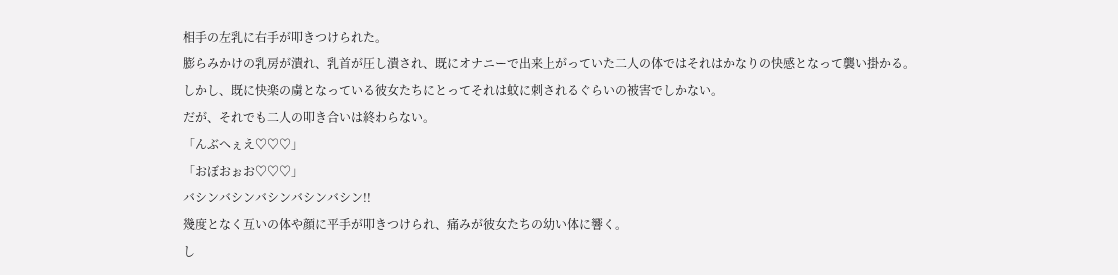相手の左乳に右手が叩きつけられた。
膨らみかけの乳房が潰れ、乳首が圧し潰され、既にオナニーで出来上がっていた二人の体ではそれはかなりの快感となって襲い掛かる。
しかし、既に快楽の虜となっている彼女たちにとってそれは蚊に刺されるぐらいの被害でしかない。
だが、それでも二人の叩き合いは終わらない。
「んぶへぇえ♡♡♡」
「おぼおぉお♡♡♡」
バシンバシンバシンバシンバシン!!
幾度となく互いの体や顔に平手が叩きつけられ、痛みが彼女たちの幼い体に響く。
し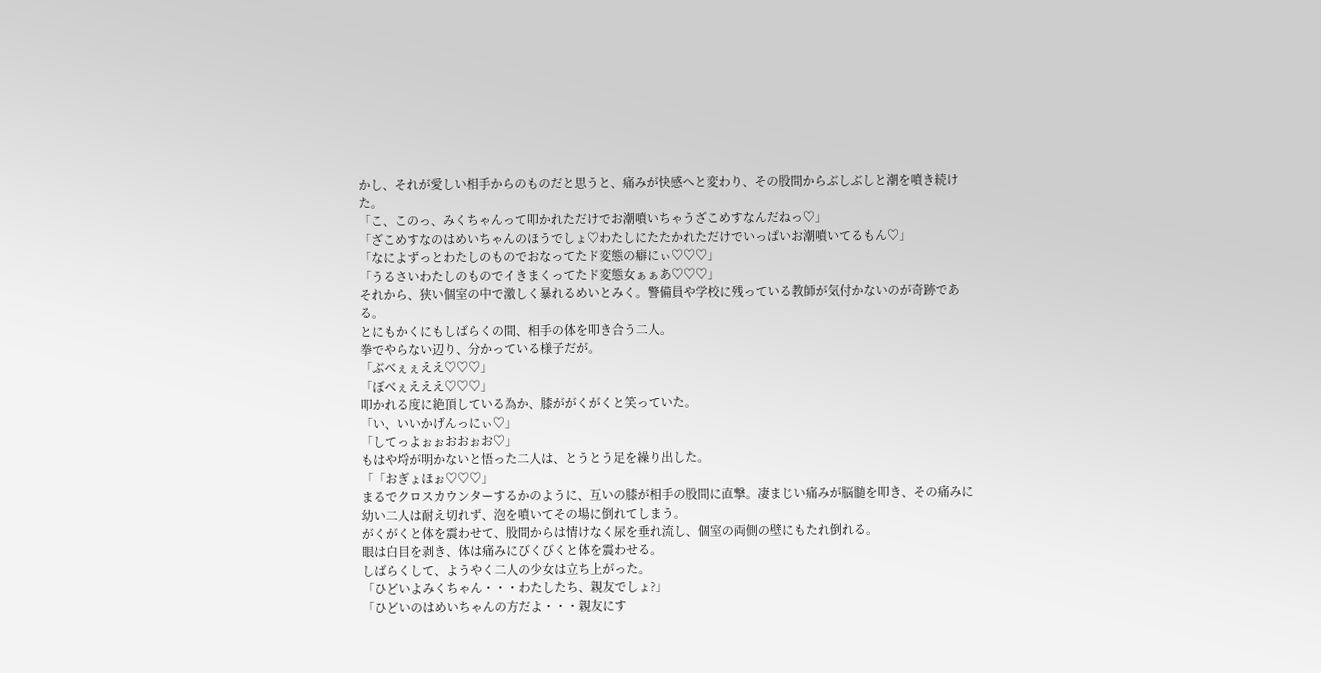かし、それが愛しい相手からのものだと思うと、痛みが快感へと変わり、その股間からぶしぶしと潮を噴き続けた。
「こ、このっ、みくちゃんって叩かれただけでお潮噴いちゃうざこめすなんだねっ♡」
「ざこめすなのはめいちゃんのほうでしょ♡わたしにたたかれただけでいっぱいお潮噴いてるもん♡」
「なによずっとわたしのものでおなってたド変態の癖にぃ♡♡♡」
「うるさいわたしのものでイきまくってたド変態女ぁぁあ♡♡♡」
それから、狭い個室の中で激しく暴れるめいとみく。警備員や学校に残っている教師が気付かないのが奇跡である。
とにもかくにもしばらくの間、相手の体を叩き合う二人。
拳でやらない辺り、分かっている様子だが。
「ぶべぇぇええ♡♡♡」
「ぼべぇえええ♡♡♡」
叩かれる度に絶頂している為か、膝ががくがくと笑っていた。
「い、いいかげんっにぃ♡」
「してっよぉぉおおぉお♡」
もはや埒が明かないと悟った二人は、とうとう足を繰り出した。
「「おぎょほぉ♡♡♡」
まるでクロスカウンターするかのように、互いの膝が相手の股間に直撃。凄まじい痛みが脳髄を叩き、その痛みに幼い二人は耐え切れず、泡を噴いてその場に倒れてしまう。
がくがくと体を震わせて、股間からは情けなく尿を垂れ流し、個室の両側の壁にもたれ倒れる。
眼は白目を剥き、体は痛みにびくびくと体を震わせる。
しばらくして、ようやく二人の少女は立ち上がった。
「ひどいよみくちゃん・・・わたしたち、親友でしょ?」
「ひどいのはめいちゃんの方だよ・・・親友にす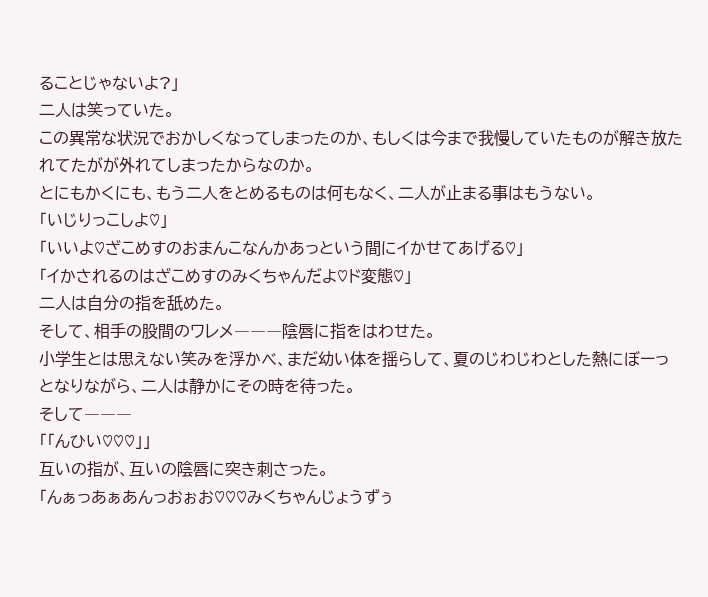ることじゃないよ?」
二人は笑っていた。
この異常な状況でおかしくなってしまったのか、もしくは今まで我慢していたものが解き放たれてたがが外れてしまったからなのか。
とにもかくにも、もう二人をとめるものは何もなく、二人が止まる事はもうない。
「いじりっこしよ♡」
「いいよ♡ざこめすのおまんこなんかあっという間にイかせてあげる♡」
「イかされるのはざこめすのみくちゃんだよ♡ド変態♡」
二人は自分の指を舐めた。
そして、相手の股間のワレメ―――陰唇に指をはわせた。
小学生とは思えない笑みを浮かべ、まだ幼い体を揺らして、夏のじわじわとした熱にぼーっとなりながら、二人は静かにその時を待った。
そして―――
「「んひい♡♡♡」」
互いの指が、互いの陰唇に突き刺さった。
「んぁっあぁあんっおぉお♡♡♡みくちゃんじょうずぅ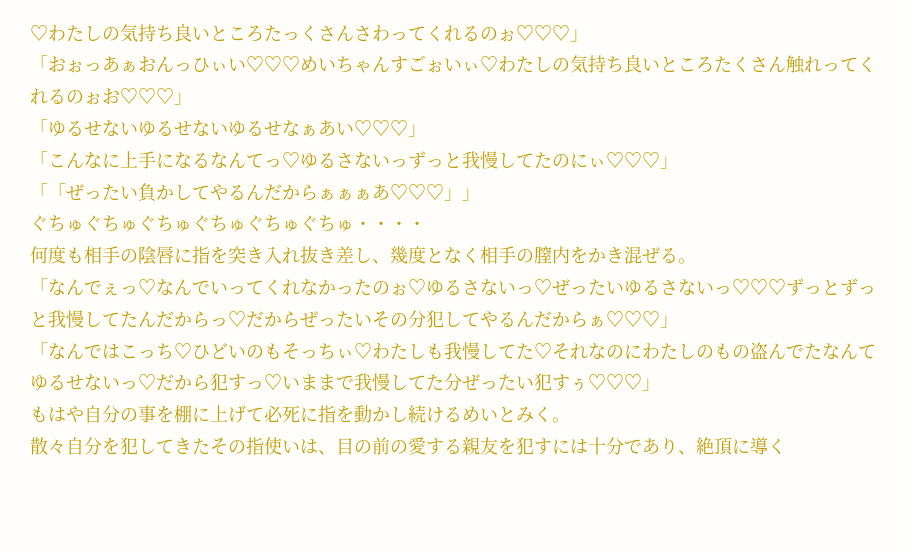♡わたしの気持ち良いところたっくさんさわってくれるのぉ♡♡♡」
「おぉっあぁおんっひぃい♡♡♡めいちゃんすごぉいぃ♡わたしの気持ち良いところたくさん触れってくれるのぉお♡♡♡」
「ゆるせないゆるせないゆるせなぁあい♡♡♡」
「こんなに上手になるなんてっ♡ゆるさないっずっと我慢してたのにぃ♡♡♡」
「「ぜったい負かしてやるんだからぁぁぁあ♡♡♡」」
ぐちゅぐちゅぐちゅぐちゅぐちゅぐちゅ・・・・
何度も相手の陰唇に指を突き入れ抜き差し、幾度となく相手の膣内をかき混ぜる。
「なんでぇっ♡なんでいってくれなかったのぉ♡ゆるさないっ♡ぜったいゆるさないっ♡♡♡ずっとずっと我慢してたんだからっ♡だからぜったいその分犯してやるんだからぁ♡♡♡」
「なんではこっち♡ひどいのもそっちぃ♡わたしも我慢してた♡それなのにわたしのもの盗んでたなんてゆるせないっ♡だから犯すっ♡いままで我慢してた分ぜったい犯すぅ♡♡♡」
もはや自分の事を棚に上げて必死に指を動かし続けるめいとみく。
散々自分を犯してきたその指使いは、目の前の愛する親友を犯すには十分であり、絶頂に導く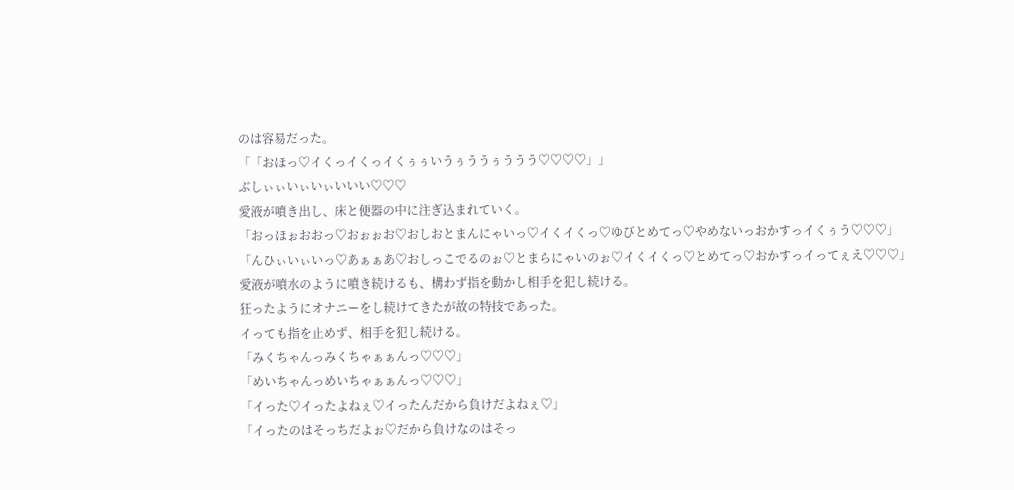のは容易だった。
「「おほっ♡イくっイくっイくぅぅいうぅううぅううう♡♡♡♡」」
ぶしぃぃいぃいぃいいい♡♡♡
愛液が噴き出し、床と便器の中に注ぎ込まれていく。
「おっほぉおおっ♡おぉぉお♡おしおとまんにゃいっ♡イくイくっ♡ゆびとめてっ♡やめないっおかすっイくぅう♡♡♡」
「んひぃいぃいっ♡あぁぁあ♡おしっこでるのぉ♡とまらにゃいのぉ♡イくイくっ♡とめてっ♡おかすっイってぇえ♡♡♡」
愛液が噴水のように噴き続けるも、構わず指を動かし相手を犯し続ける。
狂ったようにオナニーをし続けてきたが故の特技であった。
イっても指を止めず、相手を犯し続ける。
「みくちゃんっみくちゃぁぁんっ♡♡♡」
「めいちゃんっめいちゃぁぁんっ♡♡♡」
「イった♡イったよねぇ♡イったんだから負けだよねぇ♡」
「イったのはそっちだよぉ♡だから負けなのはそっ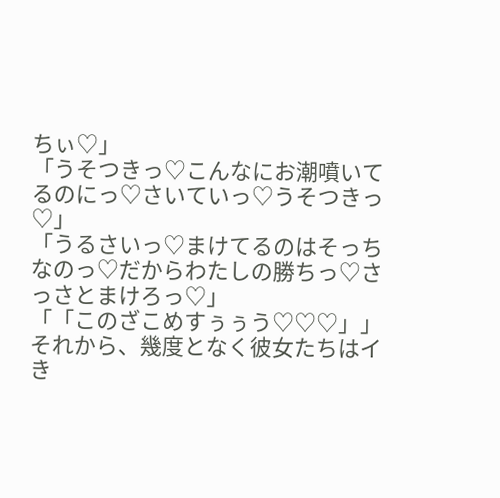ちぃ♡」
「うそつきっ♡こんなにお潮噴いてるのにっ♡さいていっ♡うそつきっ♡」
「うるさいっ♡まけてるのはそっちなのっ♡だからわたしの勝ちっ♡さっさとまけろっ♡」
「「このざこめすぅぅう♡♡♡」」
それから、幾度となく彼女たちはイき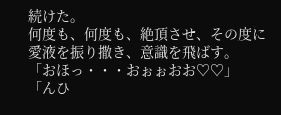続けた。
何度も、何度も、絶頂させ、その度に愛液を振り撒き、意識を飛ばす。
「おほっ・・・おぉぉおお♡♡」
「んひ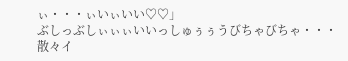ぃ・・・ぃいぃいい♡♡」
ぶしっぶしぃぃぃいいっしゅぅぅうびちゃびちゃ・・・
散々イ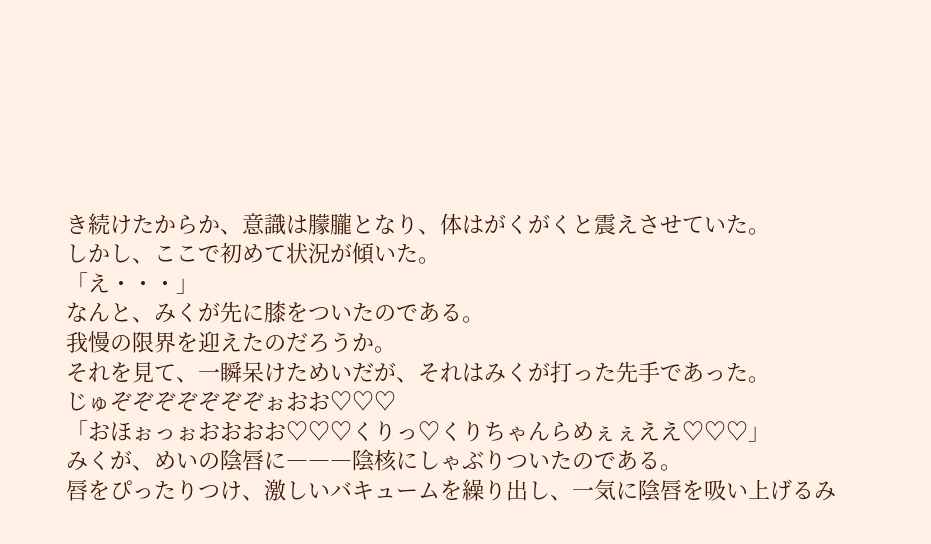き続けたからか、意識は朦朧となり、体はがくがくと震えさせていた。
しかし、ここで初めて状況が傾いた。
「え・・・」
なんと、みくが先に膝をついたのである。
我慢の限界を迎えたのだろうか。
それを見て、一瞬呆けためいだが、それはみくが打った先手であった。
じゅぞぞぞぞぞぞぞぉおお♡♡♡
「おほぉっぉおおおお♡♡♡くりっ♡くりちゃんらめぇぇええ♡♡♡」
みくが、めいの陰唇に―――陰核にしゃぶりついたのである。
唇をぴったりつけ、激しいバキュームを繰り出し、一気に陰唇を吸い上げるみ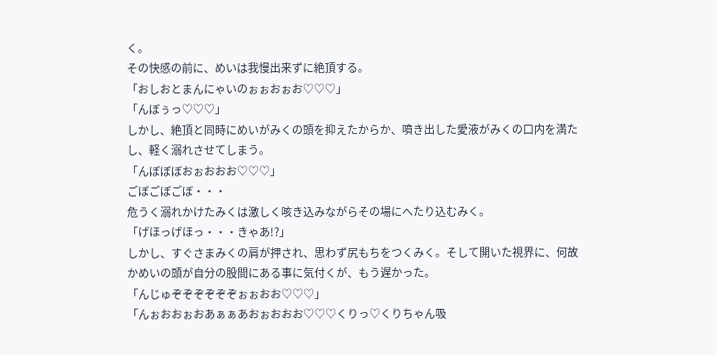く。
その快感の前に、めいは我慢出来ずに絶頂する。
「おしおとまんにゃいのぉぉおぉお♡♡♡」
「んぼぅっ♡♡♡」
しかし、絶頂と同時にめいがみくの頭を抑えたからか、噴き出した愛液がみくの口内を満たし、軽く溺れさせてしまう。
「んぼぼぼおぉおおお♡♡♡」
ごぼごぼごぼ・・・
危うく溺れかけたみくは激しく咳き込みながらその場にへたり込むみく。
「げほっげほっ・・・きゃあ!?」
しかし、すぐさまみくの肩が押され、思わず尻もちをつくみく。そして開いた視界に、何故かめいの頭が自分の股間にある事に気付くが、もう遅かった。
「んじゅぞぞぞぞぞぞぉぉおお♡♡♡」
「んぉおおぉおあぁぁあおぉおおお♡♡♡くりっ♡くりちゃん吸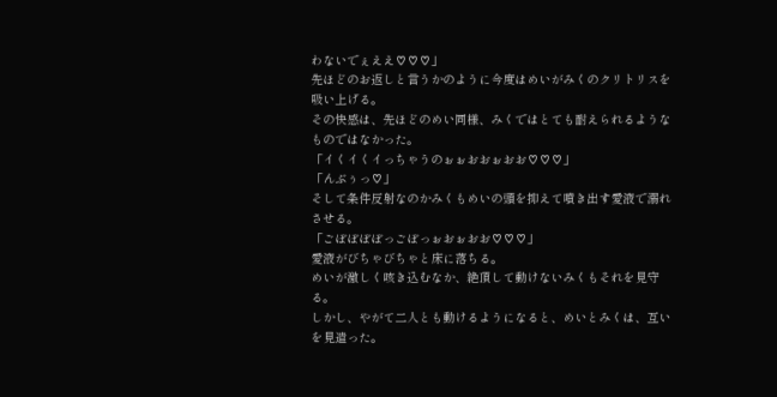わないでぇええ♡♡♡」
先ほどのお返しと言うかのように今度はめいがみくのクリトリスを吸い上げる。
その快感は、先ほどのめい同様、みくではとても耐えられるようなものではなかった。
「イくイくイっちゃうのぉぉおおぉおお♡♡♡」
「んぶぅっ♡」
そして条件反射なのかみくもめいの頭を抑えて噴き出す愛液で溺れさせる。
「ごぼぼぼぼっごぼっぉおぉおお♡♡♡」
愛液がびちゃびちゃと床に落ちる。
めいが激しく咳き込むなか、絶頂して動けないみくもそれを見守る。
しかし、やがて二人とも動けるようになると、めいとみくは、互いを見遣った。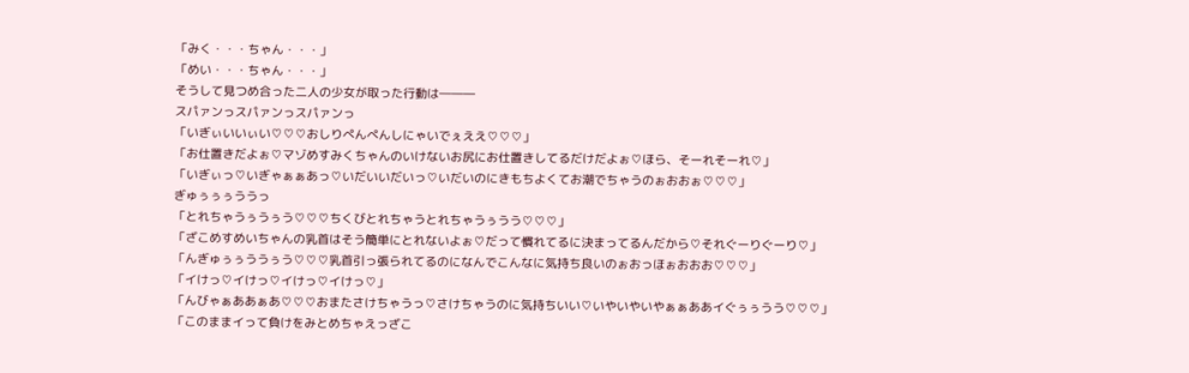「みく・・・ちゃん・・・」
「めい・・・ちゃん・・・」
そうして見つめ合った二人の少女が取った行動は―――
スパァンっスパァンっスパァンっ
「いぎぃいいぃい♡♡♡おしりぺんぺんしにゃいでぇええ♡♡♡」
「お仕置きだよぉ♡マゾめすみくちゃんのいけないお尻にお仕置きしてるだけだよぉ♡ほら、そーれそーれ♡」
「いぎぃっ♡いぎゃぁぁあっ♡いだいいだいっ♡いだいのにきもちよくてお潮でちゃうのぉおおぉ♡♡♡」
ぎゅぅぅぅううっ
「とれちゃうぅうぅう♡♡♡ちくびとれちゃうとれちゃうぅうう♡♡♡」
「ざこめすめいちゃんの乳首はそう簡単にとれないよぉ♡だって慣れてるに決まってるんだから♡それぐーりぐーり♡」
「んぎゅぅぅううぅう♡♡♡乳首引っ張られてるのになんでこんなに気持ち良いのぉおっほぉおおお♡♡♡」
「イけっ♡イけっ♡イけっ♡イけっ♡」
「んびゃぁああぁあ♡♡♡おまたさけちゃうっ♡さけちゃうのに気持ちいい♡いやいやいやぁぁああイぐぅぅうう♡♡♡」
「このままイって負けをみとめちゃえっざこ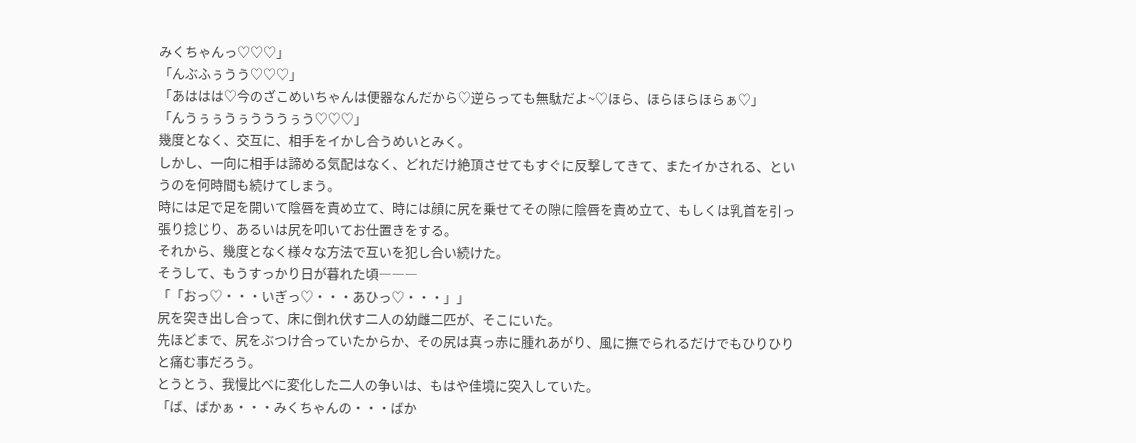みくちゃんっ♡♡♡」
「んぶふぅうう♡♡♡」
「あははは♡今のざこめいちゃんは便器なんだから♡逆らっても無駄だよ~♡ほら、ほらほらほらぁ♡」
「んうぅぅうぅうううぅう♡♡♡」
幾度となく、交互に、相手をイかし合うめいとみく。
しかし、一向に相手は諦める気配はなく、どれだけ絶頂させてもすぐに反撃してきて、またイかされる、というのを何時間も続けてしまう。
時には足で足を開いて陰唇を責め立て、時には顔に尻を乗せてその隙に陰唇を責め立て、もしくは乳首を引っ張り捻じり、あるいは尻を叩いてお仕置きをする。
それから、幾度となく様々な方法で互いを犯し合い続けた。
そうして、もうすっかり日が暮れた頃―――
「「おっ♡・・・いぎっ♡・・・あひっ♡・・・」」
尻を突き出し合って、床に倒れ伏す二人の幼雌二匹が、そこにいた。
先ほどまで、尻をぶつけ合っていたからか、その尻は真っ赤に腫れあがり、風に撫でられるだけでもひりひりと痛む事だろう。
とうとう、我慢比べに変化した二人の争いは、もはや佳境に突入していた。
「ば、ばかぁ・・・みくちゃんの・・・ばか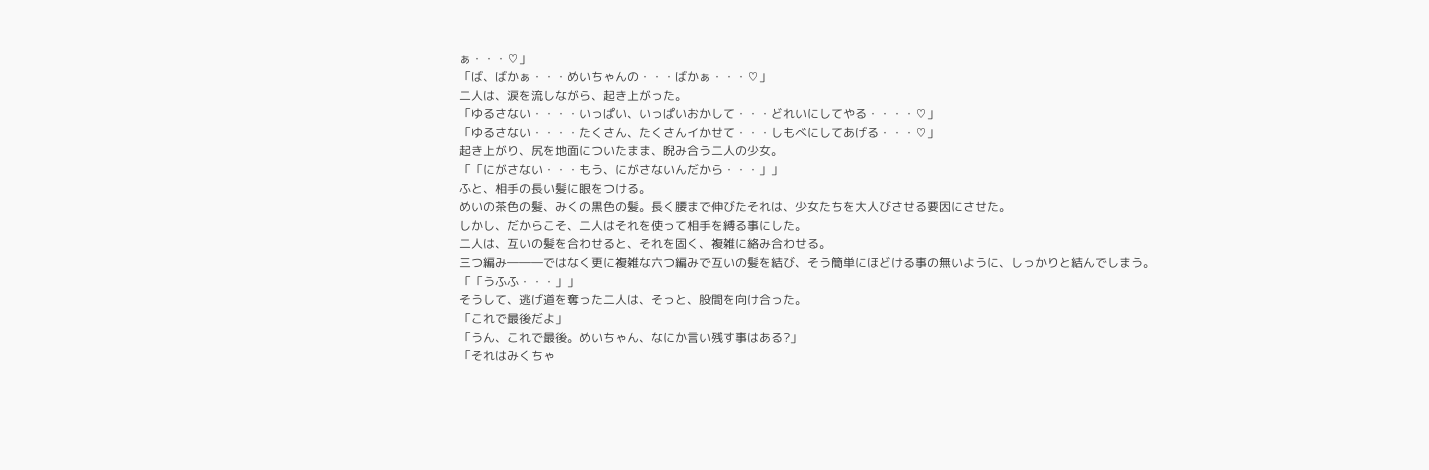ぁ・・・♡」
「ば、ばかぁ・・・めいちゃんの・・・ばかぁ・・・♡」
二人は、涙を流しながら、起き上がった。
「ゆるさない・・・・いっぱい、いっぱいおかして・・・どれいにしてやる・・・・♡」
「ゆるさない・・・・たくさん、たくさんイかせて・・・しもべにしてあげる・・・♡」
起き上がり、尻を地面についたまま、睨み合う二人の少女。
「「にがさない・・・もう、にがさないんだから・・・」」
ふと、相手の長い髪に眼をつける。
めいの茶色の髪、みくの黒色の髪。長く腰まで伸びたそれは、少女たちを大人びさせる要因にさせた。
しかし、だからこそ、二人はそれを使って相手を縛る事にした。
二人は、互いの髪を合わせると、それを固く、複雑に絡み合わせる。
三つ編み―――ではなく更に複雑な六つ編みで互いの髪を結び、そう簡単にほどける事の無いように、しっかりと結んでしまう。
「「うふふ・・・」」
そうして、逃げ道を奪った二人は、そっと、股間を向け合った。
「これで最後だよ」
「うん、これで最後。めいちゃん、なにか言い残す事はある?」
「それはみくちゃ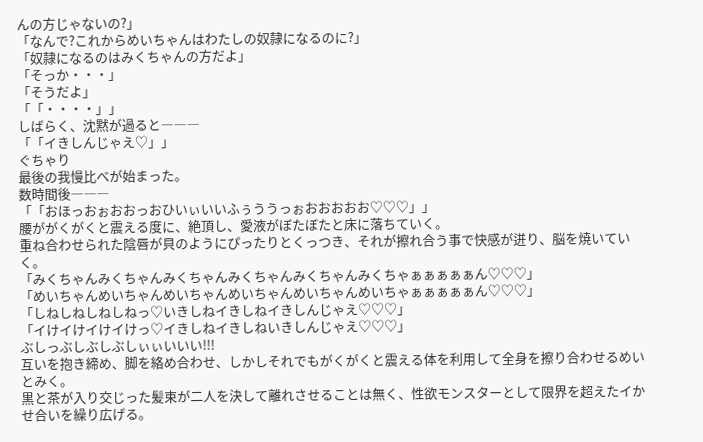んの方じゃないの?」
「なんで?これからめいちゃんはわたしの奴隷になるのに?」
「奴隷になるのはみくちゃんの方だよ」
「そっか・・・」
「そうだよ」
「「・・・・」」
しばらく、沈黙が過ると―――
「「イきしんじゃえ♡」」
ぐちゃり
最後の我慢比べが始まった。
数時間後―――
「「おほっおぉおおっおひいぃいいふぅううっぉおおおおお♡♡♡」」
腰ががくがくと震える度に、絶頂し、愛液がぼたぼたと床に落ちていく。
重ね合わせられた陰唇が貝のようにぴったりとくっつき、それが擦れ合う事で快感が迸り、脳を焼いていく。
「みくちゃんみくちゃんみくちゃんみくちゃんみくちゃんみくちゃぁぁぁぁぁん♡♡♡」
「めいちゃんめいちゃんめいちゃんめいちゃんめいちゃんめいちゃぁぁぁぁぁん♡♡♡」
「しねしねしねしねっ♡いきしねイきしねイきしんじゃえ♡♡♡」
「イけイけイけイけっ♡イきしねイきしねいきしんじゃえ♡♡♡」
ぶしっぶしぶしぶしぃぃいいい!!!
互いを抱き締め、脚を絡め合わせ、しかしそれでもがくがくと震える体を利用して全身を擦り合わせるめいとみく。
黒と茶が入り交じった髪束が二人を決して離れさせることは無く、性欲モンスターとして限界を超えたイかせ合いを繰り広げる。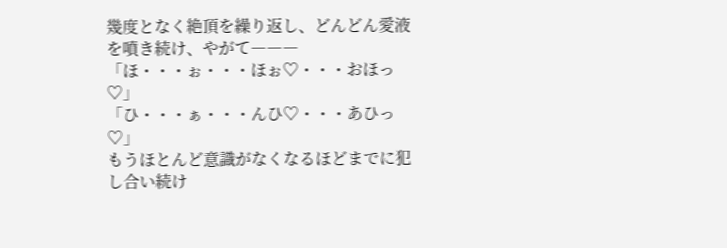幾度となく絶頂を繰り返し、どんどん愛液を噴き続け、やがて―――
「ほ・・・ぉ・・・ほぉ♡・・・おほっ♡」
「ひ・・・ぁ・・・んひ♡・・・あひっ♡」
もうほとんど意識がなくなるほどまでに犯し合い続け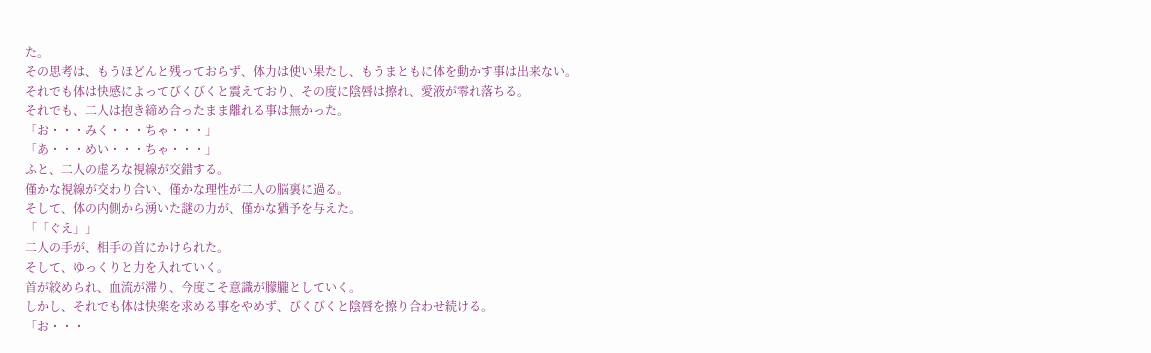た。
その思考は、もうほどんと残っておらず、体力は使い果たし、もうまともに体を動かす事は出来ない。
それでも体は快感によってびくびくと震えており、その度に陰唇は擦れ、愛液が零れ落ちる。
それでも、二人は抱き締め合ったまま離れる事は無かった。
「お・・・みく・・・ちゃ・・・」
「あ・・・めい・・・ちゃ・・・」
ふと、二人の虚ろな視線が交錯する。
僅かな視線が交わり合い、僅かな理性が二人の脳裏に過る。
そして、体の内側から湧いた謎の力が、僅かな猶予を与えた。
「「ぐえ」」
二人の手が、相手の首にかけられた。
そして、ゆっくりと力を入れていく。
首が絞められ、血流が滞り、今度こそ意識が朦朧としていく。
しかし、それでも体は快楽を求める事をやめず、びくびくと陰唇を擦り合わせ続ける。
「お・・・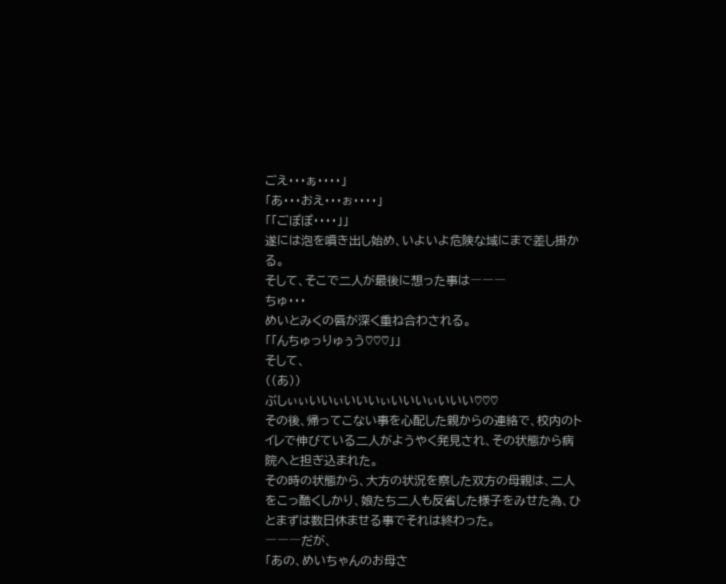ごえ・・・ぁ・・・・」
「あ・・・おえ・・・ぉ・・・・」
「「ごぽぽ・・・・」」
遂には泡を噴き出し始め、いよいよ危険な域にまで差し掛かる。
そして、そこで二人が最後に想った事は―――
ちゅ・・・
めいとみくの唇が深く重ね合わされる。
「「んちゅっりゅぅう♡♡♡」」
そして、
((あ))
ぶしぃぃいいぃいいいぃいいいぃいいい♡♡♡
その後、帰ってこない事を心配した親からの連絡で、校内のトイレで伸びている二人がようやく発見され、その状態から病院へと担ぎ込まれた。
その時の状態から、大方の状況を察した双方の母親は、二人をこっ酷くしかり、娘たち二人も反省した様子をみせた為、ひとまずは数日休ませる事でそれは終わった。
―――だが、
「あの、めいちゃんのお母さ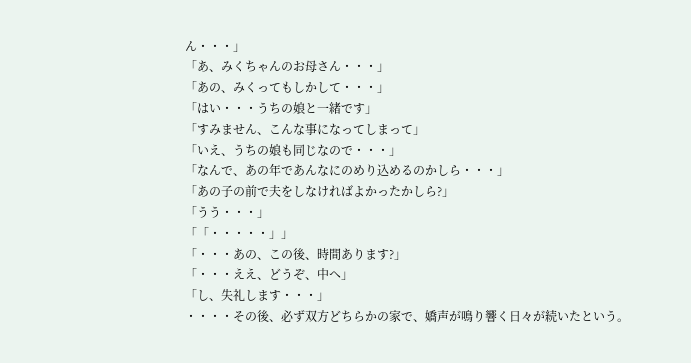ん・・・」
「あ、みくちゃんのお母さん・・・」
「あの、みくってもしかして・・・」
「はい・・・うちの娘と一緒です」
「すみません、こんな事になってしまって」
「いえ、うちの娘も同じなので・・・」
「なんで、あの年であんなにのめり込めるのかしら・・・」
「あの子の前で夫をしなければよかったかしら?」
「うう・・・」
「「・・・・・」」
「・・・あの、この後、時間あります?」
「・・・ええ、どうぞ、中へ」
「し、失礼します・・・」
・・・・その後、必ず双方どちらかの家で、嬌声が鳴り響く日々が続いたという。